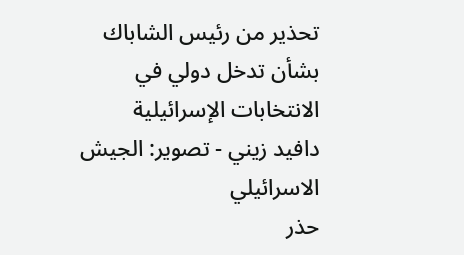تحذير من رئيس الشاباك بشأن تدخل دولي في الانتخابات الإسرائيلية
دافيد زيني - تصوير: الجيش الاسرائيلي
حذر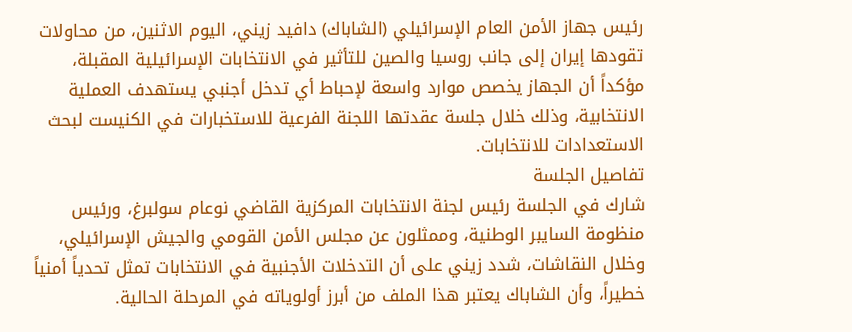رئيس جهاز الأمن العام الإسرائيلي (الشاباك) دافيد زيني، اليوم الاثنين، من محاولات تقودها إيران إلى جانب روسيا والصين للتأثير في الانتخابات الإسرائيلية المقبلة، مؤكداً أن الجهاز يخصص موارد واسعة لإحباط أي تدخل أجنبي يستهدف العملية الانتخابية، وذلك خلال جلسة عقدتها اللجنة الفرعية للاستخبارات في الكنيست لبحث الاستعدادات للانتخابات.
تفاصيل الجلسة
شارك في الجلسة رئيس لجنة الانتخابات المركزية القاضي نوعام سولبرغ، ورئيس منظومة السايبر الوطنية، وممثلون عن مجلس الأمن القومي والجيش الإسرائيلي، وخلال النقاشات، شدد زيني على أن التدخلات الأجنبية في الانتخابات تمثل تحدياً أمنياً خطيراً، وأن الشاباك يعتبر هذا الملف من أبرز أولوياته في المرحلة الحالية.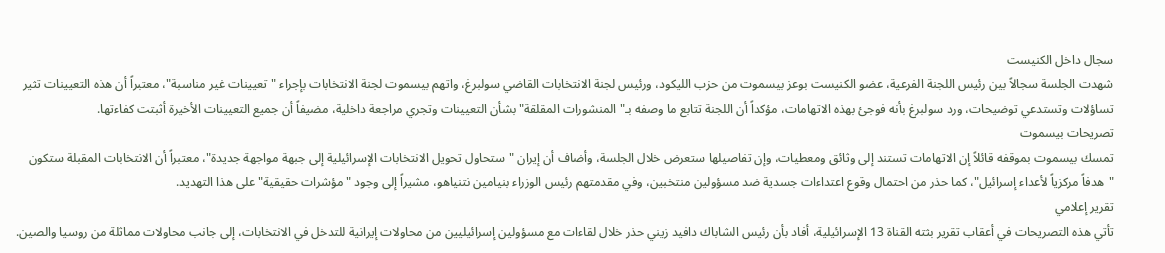سجال داخل الكنيست
شهدت الجلسة سجالاً بين رئيس اللجنة الفرعية، عضو الكنيست بوعز بيسموت من حزب الليكود، ورئيس لجنة الانتخابات القاضي سولبرغ، واتهم بيسموت لجنة الانتخابات بإجراء "تعيينات غير مناسبة"، معتبراً أن هذه التعيينات تثير تساؤلات وتستدعي توضيحات، ورد سولبرغ بأنه فوجئ بهذه الاتهامات، مؤكداً أن اللجنة تتابع ما وصفه بـ"المنشورات المقلقة" بشأن التعيينات وتجري مراجعة داخلية، مضيفاً أن جميع التعيينات الأخيرة أثبتت كفاءتها.
تصريحات بيسموت
تمسك بيسموت بموقفه قائلاً إن الاتهامات تستند إلى وثائق ومعطيات، وإن تفاصيلها ستعرض خلال الجلسة، وأضاف أن إيران "ستحاول تحويل الانتخابات الإسرائيلية إلى جبهة مواجهة جديدة"، معتبراً أن الانتخابات المقبلة ستكون "هدفاً مركزياً لأعداء إسرائيل"، كما حذر من احتمال وقوع اعتداءات جسدية ضد مسؤولين منتخبين، وفي مقدمتهم رئيس الوزراء بنيامين نتنياهو، مشيراً إلى وجود "مؤشرات حقيقية" على هذا التهديد.
تقرير إعلامي
تأتي هذه التصريحات في أعقاب تقرير بثته القناة 13 الإسرائيلية، أفاد بأن رئيس الشاباك دافيد زيني حذر خلال لقاءات مع مسؤولين إسرائيليين من محاولات إيرانية للتدخل في الانتخابات، إلى جانب محاولات مماثلة من روسيا والصين.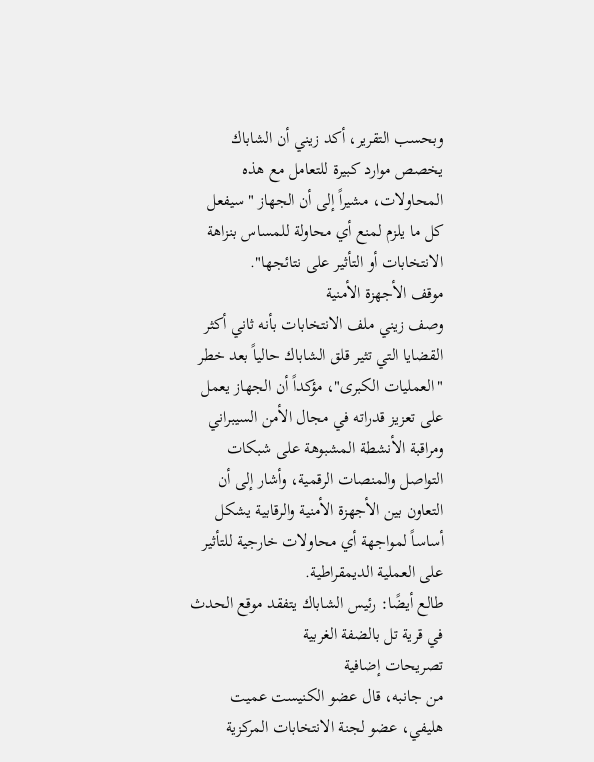وبحسب التقرير، أكد زيني أن الشاباك يخصص موارد كبيرة للتعامل مع هذه المحاولات، مشيراً إلى أن الجهاز "سيفعل كل ما يلزم لمنع أي محاولة للمساس بنزاهة الانتخابات أو التأثير على نتائجها".
موقف الأجهزة الأمنية
وصف زيني ملف الانتخابات بأنه ثاني أكثر القضايا التي تثير قلق الشاباك حالياً بعد خطر "العمليات الكبرى"، مؤكداً أن الجهاز يعمل على تعزيز قدراته في مجال الأمن السيبراني ومراقبة الأنشطة المشبوهة على شبكات التواصل والمنصات الرقمية، وأشار إلى أن التعاون بين الأجهزة الأمنية والرقابية يشكل أساساً لمواجهة أي محاولات خارجية للتأثير على العملية الديمقراطية.
طالع أيضًا: رئيس الشاباك يتفقد موقع الحدث في قرية تل بالضفة الغربية
تصريحات إضافية
من جانبه، قال عضو الكنيست عميت هليفي، عضو لجنة الانتخابات المركزية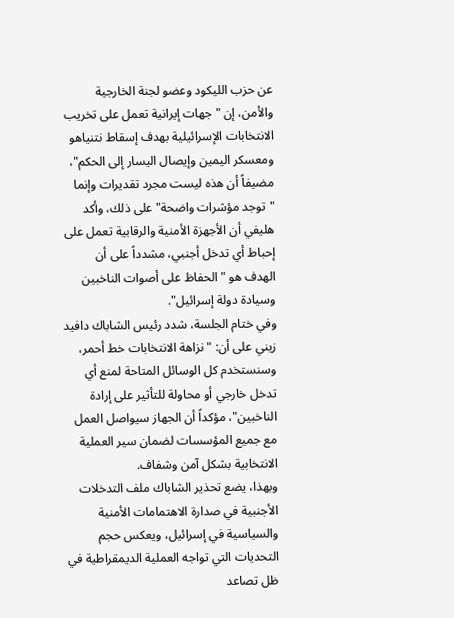عن حزب الليكود وعضو لجنة الخارجية والأمن، إن "جهات إيرانية تعمل على تخريب الانتخابات الإسرائيلية بهدف إسقاط نتنياهو ومعسكر اليمين وإيصال اليسار إلى الحكم"، مضيفاً أن هذه ليست مجرد تقديرات وإنما "توجد مؤشرات واضحة" على ذلك، وأكد هليفي أن الأجهزة الأمنية والرقابية تعمل على إحباط أي تدخل أجنبي، مشدداً على أن الهدف هو "الحفاظ على أصوات الناخبين وسيادة دولة إسرائيل".
وفي ختام الجلسة، شدد رئيس الشاباك دافيد زيني على أن: "نزاهة الانتخابات خط أحمر، وسنستخدم كل الوسائل المتاحة لمنع أي تدخل خارجي أو محاولة للتأثير على إرادة الناخبين"، مؤكداً أن الجهاز سيواصل العمل مع جميع المؤسسات لضمان سير العملية الانتخابية بشكل آمن وشفاف.
وبهذا، يضع تحذير الشاباك ملف التدخلات الأجنبية في صدارة الاهتمامات الأمنية والسياسية في إسرائيل، ويعكس حجم التحديات التي تواجه العملية الديمقراطية في ظل تصاعد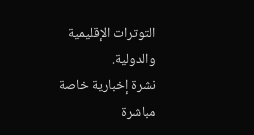التوترات الإقليمية والدولية.
نشرة إخبارية خاصة مباشرة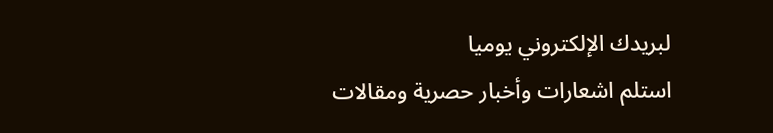لبريدك الإلكتروني يوميا
استلم اشعارات وأخبار حصرية ومقالات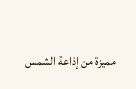مميزة من إذاعة الشمس